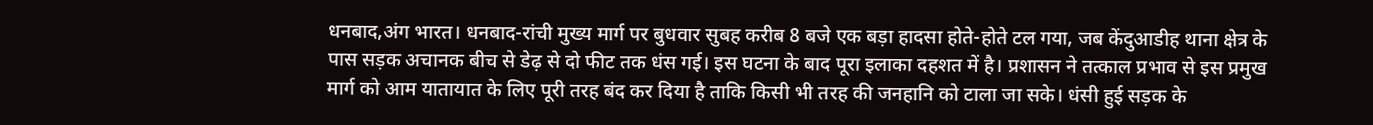धनबाद,अंग भारत। धनबाद-रांची मुख्य मार्ग पर बुधवार सुबह करीब 8 बजे एक बड़ा हादसा होते-होते टल गया, जब केंदुआडीह थाना क्षेत्र के पास सड़क अचानक बीच से डेढ़ से दो फीट तक धंस गई। इस घटना के बाद पूरा इलाका दहशत में है। प्रशासन ने तत्काल प्रभाव से इस प्रमुख मार्ग को आम यातायात के लिए पूरी तरह बंद कर दिया है ताकि किसी भी तरह की जनहानि को टाला जा सके। धंसी हुई सड़क के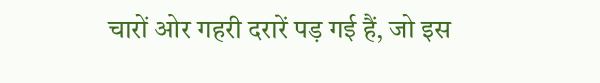चारों ओर गहरी दरारें पड़ गई हैं, जो इस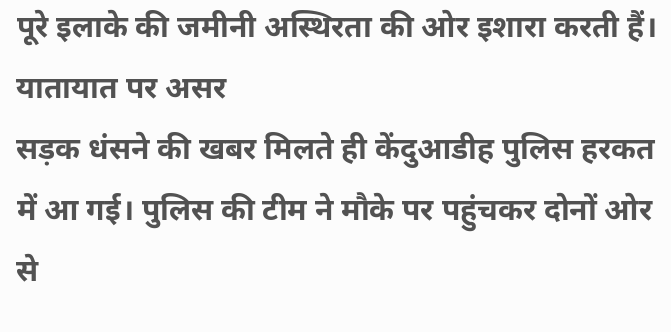पूरे इलाके की जमीनी अस्थिरता की ओर इशारा करती हैं।
यातायात पर असर
सड़क धंसने की खबर मिलते ही केंदुआडीह पुलिस हरकत में आ गई। पुलिस की टीम ने मौके पर पहुंचकर दोनों ओर से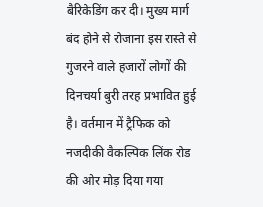बैरिकेडिंग कर दी। मुख्य मार्ग बंद होने से रोजाना इस रास्ते से गुजरने वाले हजारों लोगों की दिनचर्या बुरी तरह प्रभावित हुई है। वर्तमान में ट्रैफिक को नजदीकी वैकल्पिक लिंक रोड की ओर मोड़ दिया गया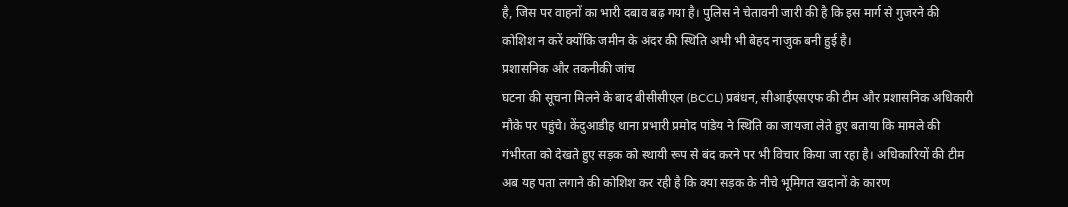है, जिस पर वाहनों का भारी दबाव बढ़ गया है। पुलिस ने चेतावनी जारी की है कि इस मार्ग से गुजरने की कोशिश न करें क्योंकि जमीन के अंदर की स्थिति अभी भी बेहद नाजुक बनी हुई है।
प्रशासनिक और तकनीकी जांच
घटना की सूचना मिलने के बाद बीसीसीएल (BCCL) प्रबंधन, सीआईएसएफ की टीम और प्रशासनिक अधिकारी मौके पर पहुंचे। केंदुआडीह थाना प्रभारी प्रमोद पांडेय ने स्थिति का जायजा लेते हुए बताया कि मामले की गंभीरता को देखते हुए सड़क को स्थायी रूप से बंद करने पर भी विचार किया जा रहा है। अधिकारियों की टीम अब यह पता लगाने की कोशिश कर रही है कि क्या सड़क के नीचे भूमिगत खदानों के कारण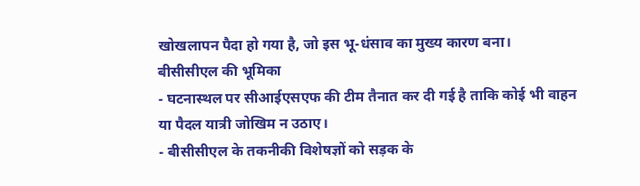खोखलापन पैदा हो गया है, जो इस भू-धंसाव का मुख्य कारण बना।
बीसीसीएल की भूमिका
- घटनास्थल पर सीआईएसएफ की टीम तैनात कर दी गई है ताकि कोई भी वाहन या पैदल यात्री जोखिम न उठाए।
- बीसीसीएल के तकनीकी विशेषज्ञों को सड़क के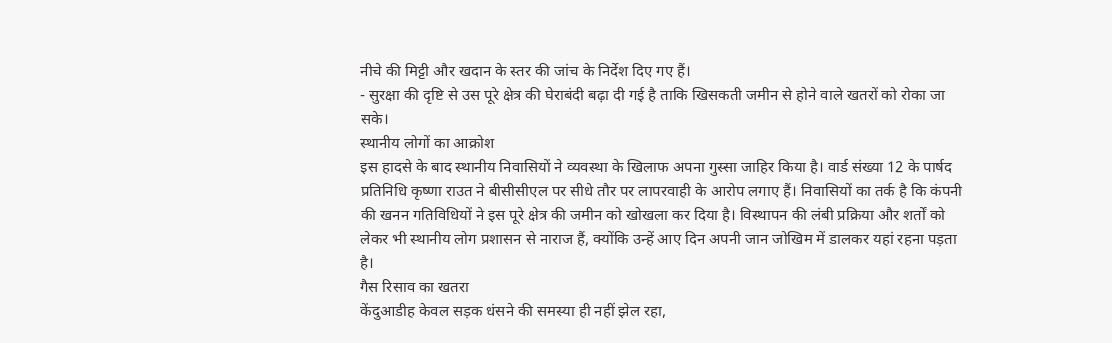नीचे की मिट्टी और खदान के स्तर की जांच के निर्देश दिए गए हैं।
- सुरक्षा की दृष्टि से उस पूरे क्षेत्र की घेराबंदी बढ़ा दी गई है ताकि खिसकती जमीन से होने वाले खतरों को रोका जा सके।
स्थानीय लोगों का आक्रोश
इस हादसे के बाद स्थानीय निवासियों ने व्यवस्था के खिलाफ अपना गुस्सा जाहिर किया है। वार्ड संख्या 12 के पार्षद प्रतिनिधि कृष्णा राउत ने बीसीसीएल पर सीधे तौर पर लापरवाही के आरोप लगाए हैं। निवासियों का तर्क है कि कंपनी की खनन गतिविधियों ने इस पूरे क्षेत्र की जमीन को खोखला कर दिया है। विस्थापन की लंबी प्रक्रिया और शर्तों को लेकर भी स्थानीय लोग प्रशासन से नाराज हैं, क्योंकि उन्हें आए दिन अपनी जान जोखिम में डालकर यहां रहना पड़ता है।
गैस रिसाव का खतरा
केंदुआडीह केवल सड़क धंसने की समस्या ही नहीं झेल रहा,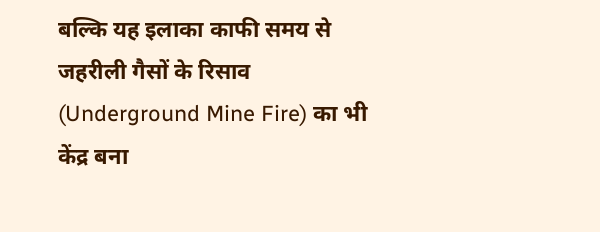बल्कि यह इलाका काफी समय से जहरीली गैसों के रिसाव (Underground Mine Fire) का भी केंद्र बना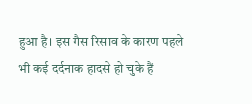हुआ है। इस गैस रिसाव के कारण पहले भी कई दर्दनाक हादसे हो चुके हैं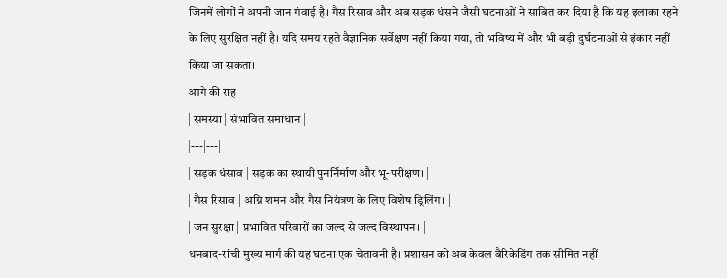जिनमें लोगों ने अपनी जान गंवाई है। गैस रिसाव और अब सड़क धंसने जैसी घटनाओं ने साबित कर दिया है कि यह इलाका रहने के लिए सुरक्षित नहीं है। यदि समय रहते वैज्ञानिक सर्वेक्षण नहीं किया गया, तो भविष्य में और भी बड़ी दुर्घटनाओं से इंकार नहीं किया जा सकता।
आगे की राह
| समस्या | संभावित समाधान |
|---|---|
| सड़क धंसाव | सड़क का स्थायी पुनर्निर्माण और भू-परीक्षण। |
| गैस रिसाव | अग्नि शमन और गैस नियंत्रण के लिए विशेष ड्रिलिंग। |
| जन सुरक्षा | प्रभावित परिवारों का जल्द से जल्द विस्थापन। |
धनबाद-रांची मुख्य मार्ग की यह घटना एक चेतावनी है। प्रशासन को अब केवल बैरिकेडिंग तक सीमित नहीं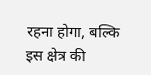रहना होगा, बल्कि इस क्षेत्र की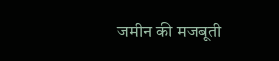जमीन की मजबूती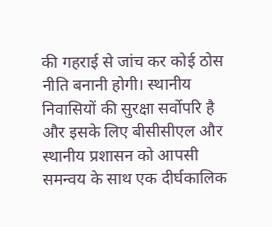की गहराई से जांच कर कोई ठोस नीति बनानी होगी। स्थानीय निवासियों की सुरक्षा सर्वोपरि है और इसके लिए बीसीसीएल और स्थानीय प्रशासन को आपसी समन्वय के साथ एक दीर्घकालिक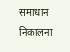समाधान निकालना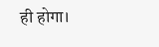ही होगा।